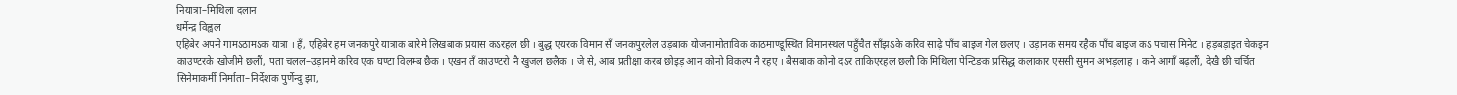नियात्रा–मिथिला दलान
धर्मेन्द्र विह्वल
एहिबेर अपने गामऽठामऽक यात्रा । हँ, एहिबेर हम जनकपुरे यात्राक बारेमे लिखबाक प्रयास कऽरहल छी । बुद्ध एयरक विमान सँ जनकपुरलेल उड़बाक योजनामोताविक काठमाण्डूस्थित विमानस्थल पहुँचैत साँझऽके करिव साढ़े पाँच बाइज गेल छलए । उड़ानक समय रहैक पाँच बाइज कऽ पचास मिनेट । हड़बड़ाइत चेकइन काउण्टरके खोजीमे छलौं, पता चलल–उड़ानमे करिव एक घण्टा विलम्ब छैक । एखन तँ काउण्टरो नै खुजल छलैक । जे से, आब प्रतीक्षा करब छोइड़ आन कोनो विकल्प नै रहए । बैसबाक कोनो दऽर ताकिएरहल छलौ कि मिथिला पेन्टिङक प्रसिद्ध कलाकार एससी सुमन अभड़लाह । कने आगाँ बढ़लौं, देखै छी चर्चित सिनेमाकर्मी निर्माता–निर्देशक पुर्णेन्दु झा,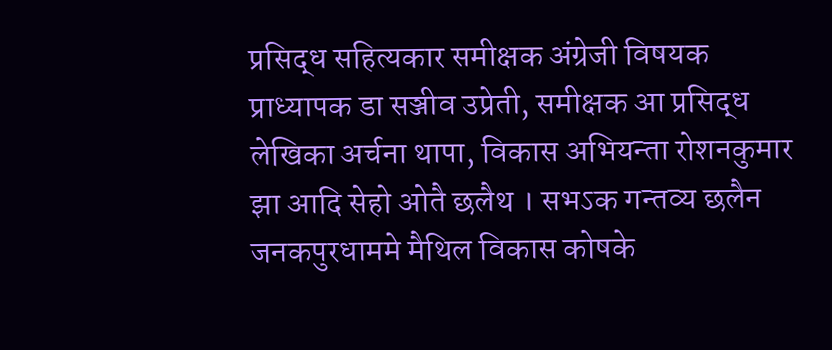प्रसिद्ध सहित्यकार समीक्षक अंग्रेजी विषयक प्राध्यापक डा सञ्जीव उप्रेती, समीक्षक आ प्रसिद्ध लेखिका अर्चना थापा, विकास अभियन्ता रोशनकुमार झा आदि सेहो ओतै छलैथ । सभऽक गन्तव्य छलैन जनकपुरधाममे मैथिल विकास कोषके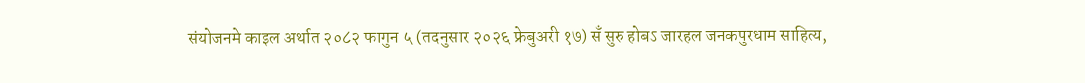संयोजनमे काइल अर्थात २०८२ फागुन ५ (तदनुसार २०२६ फ्रेबुअरी १७) सँ सुरु होबऽ जारहल जनकपुरधाम साहित्य,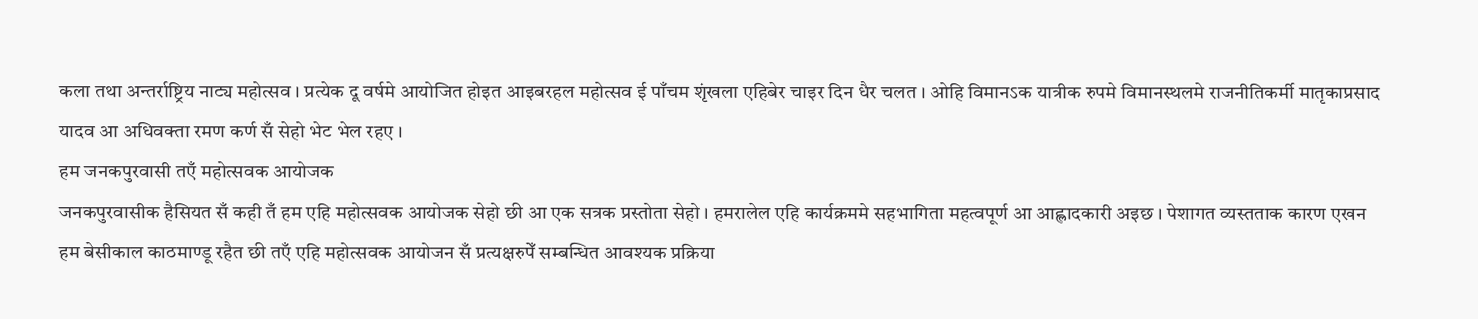कला तथा अन्तर्राष्ट्रिय नाट्य महोत्सव । प्रत्येक दू वर्षमे आयोजित होइत आइबरहल महोत्सव ई पाँचम शृंखला एहिबेर चाइर दिन धैर चलत । ओहि विमानऽक यात्रीक रुपमे विमानस्थलमे राजनीतिकर्मी मातृकाप्रसाद यादव आ अधिवक्ता रमण कर्ण सँ सेहो भेट भेल रहए ।
हम जनकपुरवासी तएँ महोत्सवक आयोजक
जनकपुरवासीक हैसियत सँ कही तँ हम एहि महोत्सवक आयोजक सेहो छी आ एक सत्रक प्रस्तोता सेहो । हमरालेल एहि कार्यक्रममे सहभागिता महत्वपूर्ण आ आह्लादकारी अइछ । पेशागत व्यस्तताक कारण एखन हम बेसीकाल काठमाण्डू रहैत छी तएँ एहि महोत्सवक आयोजन सँ प्रत्यक्षरुपेँ सम्बन्धित आवश्यक प्रक्रिया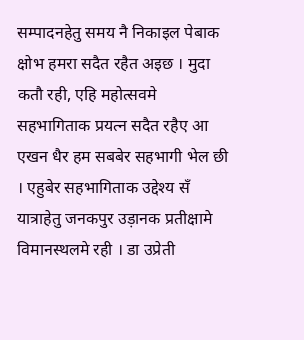सम्पादनहेतु समय नै निकाइल पेबाक क्षोभ हमरा सदैत रहैत अइछ । मुदा कतौ रही, एहि महोत्सवमे सहभागिताक प्रयत्न सदैत रहैए आ एखन धैर हम सबबेर सहभागी भेल छी । एहुबेर सहभागिताक उद्देश्य सँ यात्राहेतु जनकपुर उड़ानक प्रतीक्षामे विमानस्थलमे रही । डा उप्रेती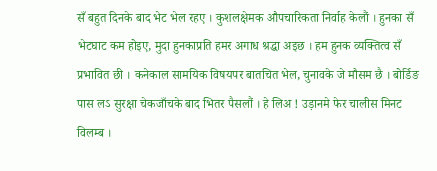सँ बहुत दिनके बाद भेट भेल रहए । कुशलक्षेमक औपचारिकता निर्वाह केलौं । हुनका सँ भेटघाट कम होइए, मुदा हुनकाप्रति हमर अगाध श्रद्धा अइछ । हम हुनक व्यक्तित्व सँ प्रभावित छी । कनेकाल सामयिक विषयपर बातचित भेल, चुनावके जे मौसम छै । बोर्डिङ पास लऽ सुरक्षा चेकजाँचके बाद भितर पैसलौं । हे लिअ ! उड़ानमे फेर चालीस मिनट विलम्ब ।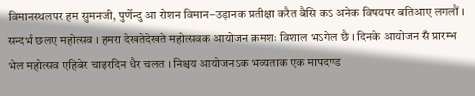विमानस्थलपर हम सुमनजी, पुर्णेन्दु आ रोशन विमान–उड़ानक प्रतीक्षा करैत बैसि कऽ अनेक विषयपर बतिआए लगलौं । सन्दर्भ छलए महोत्सव । हमरा देखतेदेखते महोत्सवक आयोजन क्रमशः विशाल भऽगेल छै । दिनके आयोजन सँ प्रारम्भ भेल महोत्सव एहिबेर चाइरदिन धैर चलत । निश्चय आयोजनऽक भव्यताक एक मापदण्ड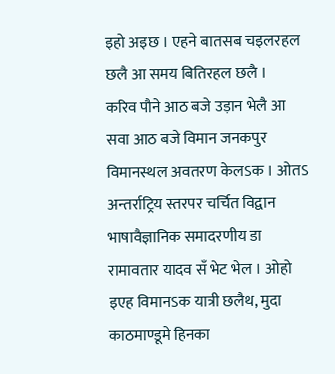इहो अइछ । एहने बातसब चइलरहल छलै आ समय बितिरहल छलै ।
करिव पौने आठ बजे उड़ान भेलै आ सवा आठ बजे विमान जनकपुर विमानस्थल अवतरण केलऽक । ओतऽ अन्तर्राट्रिय स्तरपर चर्चित विद्वान भाषावैज्ञानिक समादरणीय डा रामावतार यादव सँ भेट भेल । ओहो इएह विमानऽक यात्री छलैथ, मुदा काठमाण्डूमे हिनका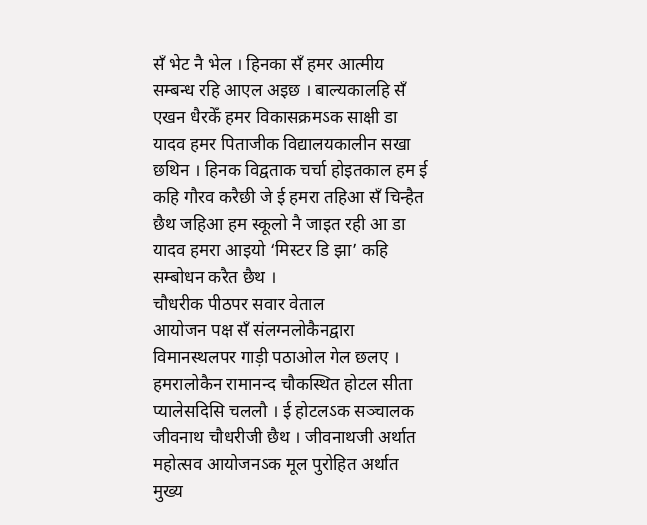सँ भेट नै भेल । हिनका सँ हमर आत्मीय सम्बन्ध रहि आएल अइछ । बाल्यकालहि सँ एखन धैरकेँ हमर विकासक्रमऽक साक्षी डा यादव हमर पिताजीक विद्यालयकालीन सखा छथिन । हिनक विद्वताक चर्चा होइतकाल हम ई कहि गौरव करैछी जे ई हमरा तहिआ सँ चिन्हैत छैथ जहिआ हम स्कूलो नै जाइत रही आ डा यादव हमरा आइयो ‘मिस्टर डि झा’ कहि सम्बोधन करैत छैथ ।
चौधरीक पीठपर सवार वेताल
आयोजन पक्ष सँ संलग्नलोकैनद्वारा विमानस्थलपर गाड़ी पठाओल गेल छलए । हमरालोकैन रामानन्द चौकस्थित होटल सीता प्यालेसदिसि चललौ । ई होटलऽक सञ्चालक जीवनाथ चौधरीजी छैथ । जीवनाथजी अर्थात महोत्सव आयोजनऽक मूल पुरोहित अर्थात मुख्य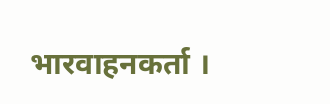भारवाहनकर्ता ।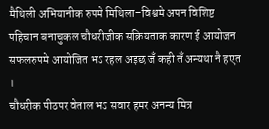मैथिली अभियानीक रुपमे मिथिला–विश्वमे अपन विशिष्ट पहिचान बनाचुकल चौधरीजीक सक्रियताक कारण ई आयोजन सफलरुपमे आयोजित भऽ रहल अइछ जँ कही तँ अन्यथा नै हएत ।
चौधरीक पीठपर वेताल भऽ सवार हमर अनन्य मित्र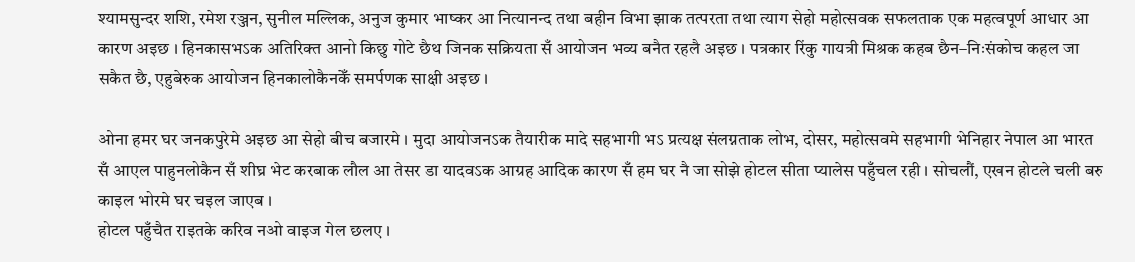श्यामसुन्दर शशि, रमेश रञ्जन, सुनील मल्लिक, अनुज कुमार भाष्कर आ नित्यानन्द तथा बहीन विभा झाक तत्परता तथा त्याग सेहो महोत्सवक सफलताक एक महत्वपूर्ण आधार आ कारण अइछ । हिनकासभऽक अतिरिक्त आनो किछु गोटे छैथ जिनक सक्रियता सँ आयोजन भव्य बनैत रहलै अइछ । पत्रकार रिंकु गायत्री मिश्रक कहब छैन–निःसंकोच कहल जा सकैत छै, एहुबेरुक आयोजन हिनकालोकैनकेँ समर्पणक साक्षी अइछ ।

ओना हमर घर जनकपुरेमे अइछ आ सेहो बीच बजारमे । मुदा आयोजनऽक तैयारीक मादे सहभागी भऽ प्रत्यक्ष संलग्नताक लोभ, दोसर, महोत्सवमे सहभागी भेनिहार नेपाल आ भारत सँ आएल पाहुनलोकैन सँ शीघ्र भेट करबाक लौल आ तेसर डा यादवऽक आग्रह आदिक कारण सँ हम घर नै जा सोझे होटल सीता प्यालेस पहुँचल रही । सोचलौं, एखन होटले चली बरु काइल भोरमे घर चइल जाएब ।
होटल पहुँचैत राइतके करिव नओ वाइज गेल छलए ।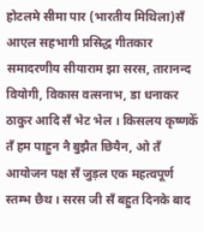होटलमे सीमा पार (भारतीय मिथिला)सँ आएल सहभागी प्रसिद्ध गीतकार समादरणीय सीयाराम झा सरस, तारानन्द वियोगी, विकास वत्सनाभ, डा धनाकर ठाकुर आदि सँ भेट भेल । किसलय कृष्णकेँ तँ हम पाहुन नै बुझैत छियैन, ओ तँ आयोजन पक्ष सँ जुड़ल एक महत्वपूर्ण स्तम्भ छैथ । सरस जी सँ बहुत दिनके बाद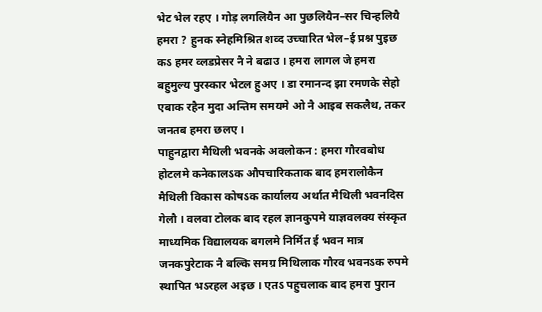भेट भेल रहए । गोड़ लगलियैन आ पुछलियैन–सर चिन्हलियै हमरा ? हुनक स्नेहमिश्रित शव्द उच्चारित भेल–ई प्रश्न पुइछ कऽ हमर व्लडप्रेसर नै ने बढाउ । हमरा लागल जे हमरा बहुमुल्य पुरस्कार भेटल हुअए । डा रमानन्द झा रमणके सेहो एबाक रहैन मुदा अन्तिम समयमे ओ नै आइब सकलैथ, तकर जनतब हमरा छलए ।
पाहुनद्वारा मैथिली भवनके अवलोकन : हमरा गौरवबोध
होटलमे कनेकालऽक औपचारिकताक बाद हमरालोकैन मैथिली विकास कोषऽक कार्यालय अर्थात मैथिली भवनदिस गेलौ । वलवा टोलक बाद रहल ज्ञानकुपमे याज्ञवलक्य संस्कृत माध्यमिक विद्यालयक बगलमे निर्मित ई भवन मात्र जनकपुरेटाक नै बल्कि समग्र मिथिलाक गौरव भवनऽक रुपमे स्थापित भऽरहल अइछ । एतऽ पहुचलाक बाद हमरा पुरान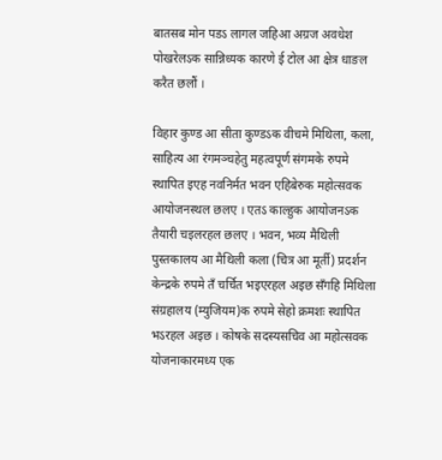बातसब मोन पडऽ लागल जहिआ अग्रज अवधेश पोखरेलऽक सान्निध्यक कारणे ई टोल आ क्षेत्र धाङल करैत छलौं ।

विहार कुण्ड आ सीता कुण्डऽक वीचमे मिथिला, कला, साहित्य आ रंगमञ्चहेतु महत्वपूर्ण संगमके रुपमे स्थापित इएह नवनिर्मत भवन एहिबेरुक महोत्सवक आयोजनस्थल छलए । एतऽ काल्हुक आयोजनऽक तैयारी चइलरहल छलए । भवन, भव्य मैथिली पुस्तकालय आ मैथिली कला (चित्र आ मूर्ती) प्रदर्शन केन्द्रके रुपमे तँ चर्चित भइएरहल अइछ सँगहि मिथिला संग्रहालय (म्युजियम)क रुपमे सेहो क्रमशः स्थापित भऽरहल अइछ । कोषके सदस्यसचिव आ महोत्सवक योजनाकारमध्य एक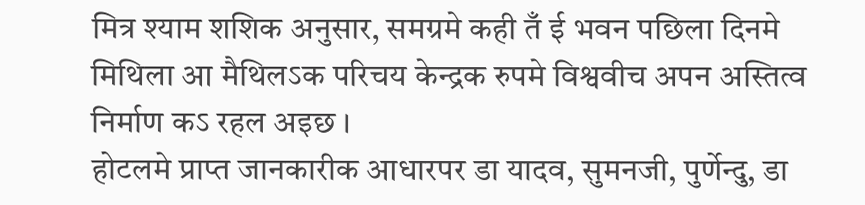मित्र श्याम शशिक अनुसार, समग्रमे कही तँ ई भवन पछिला दिनमे मिथिला आ मैथिलऽक परिचय केन्द्रक रुपमे विश्ववीच अपन अस्तित्व निर्माण कऽ रहल अइछ ।
होटलमे प्राप्त जानकारीक आधारपर डा यादव, सुमनजी, पुर्णेन्दु, डा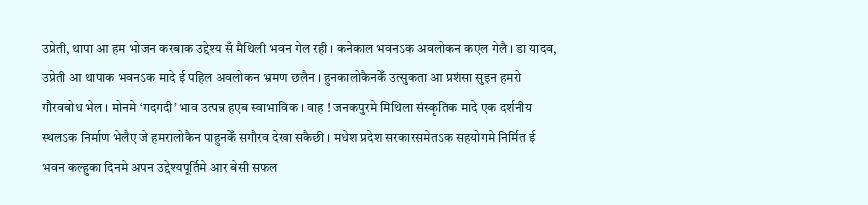उप्रेती, थापा आ हम भोजन करबाक उद्देश्य सँ मैथिली भवन गेल रही । कनेकाल भवनऽक अवलोकन कएल गेलै । डा यादव, उप्रेती आ थापाक भवनऽक मादे ई पहिल अवलोकन भ्रमण छलैन । हुनकालोकैनकेँ उत्सुकता आ प्रशंसा सुइन हमरो गौरवबोध भेल । मोनमे ‘गदगदी’ भाव उत्पन्न हएब स्वाभाविक । वाह ! जनकपुरमे मिथिला संस्कृतिक मादे एक दर्शनीय स्थलऽक निर्माण भेलैए जे हमरालोकैन पाहुनकेँ सगौरव देखा सकैछी । मधेश प्रदेश सरकारसमेतऽक सहयोगमे निर्मित ई भवन कल्हुका दिनमे अपन उद्देश्यपूर्तिमे आर बेसी सफल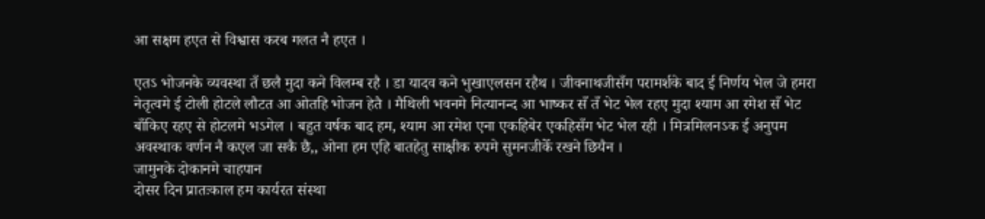आ सक्षम हएत से विश्वास करब गलत नै हएत ।

एतऽ भोजनके व्यवस्था तँ छलै मुदा कने विलम्ब रहै । डा यादव कने भुखाएलसन रहैथ । जीवनाथजीसँग परामर्शके बाद ई निर्णय भेल जे हमरा नेतृत्वमे ई टोली होटले लौटत आ ओतहि भोजन हेतै । मैथिली भवनमे नित्यानन्द आ भाष्कर सँ तँ भेट भेल रहए मुदा श्याम आ रमेश सँ भेट बाँकिए रहए से होटलमे भऽगेल । बहुत वर्षक बाद हम, श्याम आ रमेश एना एकहिबेर एकहिसँग भेट भेल रही । मित्रमिलनऽक ई अनुपम अवस्थाक वर्णन नै कएल जा सकै छै,, ओना हम एहि बातहेतु साक्षीक रुपमे सुमनजीकेँ रखने छियैन ।
जामुनके दोकानमे चाहपान
दोसर दिन प्रातःकाल हम कार्यरत संस्था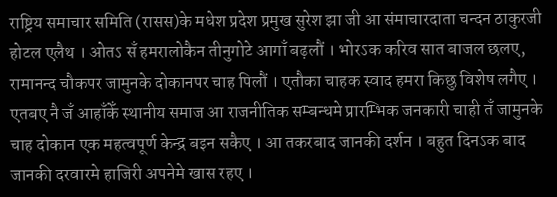राष्ट्रिय समाचार समिति (रासस)के मधेश प्रदेश प्रमुख सुरेश झा जी आ संमाचारदाता चन्दन ठाकुरजी होटल एलैथ । ओतऽ सँ हमरालोकैन तीनुगोटे आगाँ बढ़लौं । भोरऽक करिव सात बाजल छलए, रामानन्द चौकपर जामुनके दोकानपर चाह पिलौं । एतौका चाहक स्वाद हमरा किछु विशेष लगैए । एतबए नै जँ आहाँकेँ स्थानीय समाज आ राजनीतिक सम्बन्धमे प्रारम्भिक जनकारी चाही तँ जामुनके चाह दोकान एक महत्वपूर्ण केन्द्र बइन सकैए । आ तकरबाद जानकी दर्शन । बहुत दिनऽक बाद जानकी दरवारमे हाजिरी अपनेमे खास रहए ।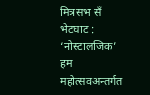मित्रसभ सँ भेटघाट : ‘नोस्टालजिक’ हम
महोत्सवअन्तर्गत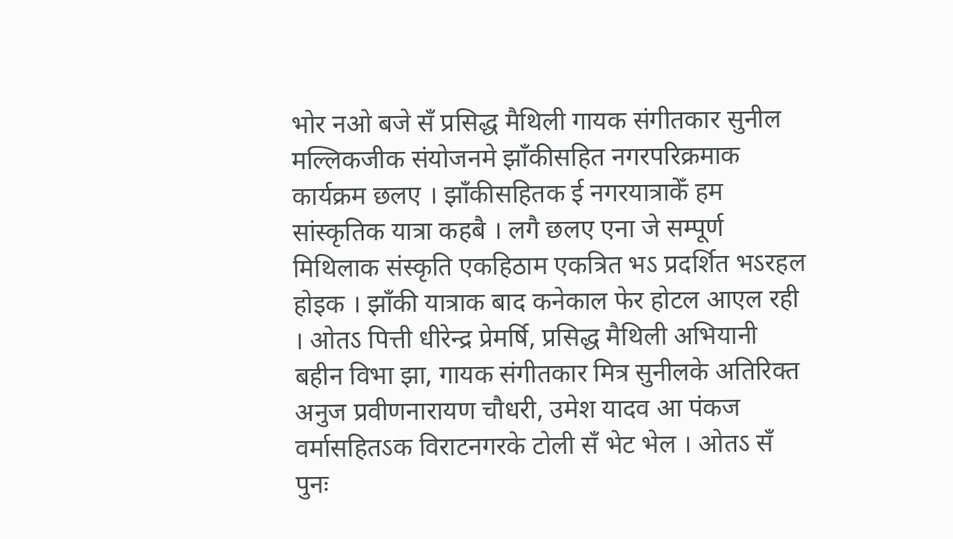भोर नओ बजे सँ प्रसिद्ध मैथिली गायक संगीतकार सुनील मल्लिकजीक संयोजनमे झाँकीसहित नगरपरिक्रमाक कार्यक्रम छलए । झाँकीसहितक ई नगरयात्राकेँ हम सांस्कृतिक यात्रा कहबै । लगै छलए एना जे सम्पूर्ण मिथिलाक संस्कृति एकहिठाम एकत्रित भऽ प्रदर्शित भऽरहल होइक । झाँकी यात्राक बाद कनेकाल फेर होटल आएल रही । ओतऽ पित्ती धीरेन्द्र प्रेमर्षि, प्रसिद्ध मैथिली अभियानी बहीन विभा झा, गायक संगीतकार मित्र सुनीलके अतिरिक्त अनुज प्रवीणनारायण चौधरी, उमेश यादव आ पंकज वर्मासहितऽक विराटनगरके टोली सँ भेट भेल । ओतऽ सँ पुनः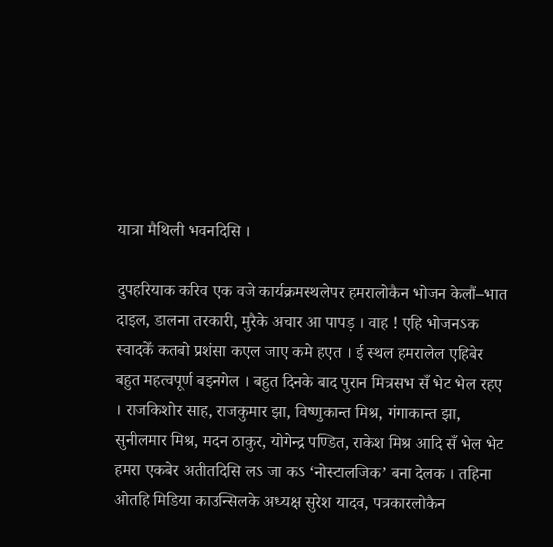यात्रा मैथिली भवनदिसि ।

दुपहरियाक करिव एक वजे कार्यक्रमस्थलेपर हमरालोकैन भोजन केलौं–भात दाइल, डालना तरकारी, मुरैके अचार आ पापड़ । वाह ! एहि भोजनऽक स्वादकेँ कतबो प्रशंसा कएल जाए कमे हएत । ई स्थल हमरालेल एहिबेर बहुत महत्वपूर्ण बइनगेल । बहुत दिनके बाद पुरान मित्रसभ सँ भेट भेल रहए । राजकिशोर साह, राजकुमार झा, विष्णुकान्त मिश्र, गंगाकान्त झा, सुनीलमार मिश्र, मदन ठाकुर, योगेन्द्र पण्डित, राकेश मिश्र आदि सँ भेल भेट हमरा एकबेर अतीतदिसि लऽ जा कऽ ‘नोस्टालजिक’ बना देलक । तहिना ओतहि मिडिया काउन्सिलके अध्यक्ष सुरेश यादव, पत्रकारलोकैन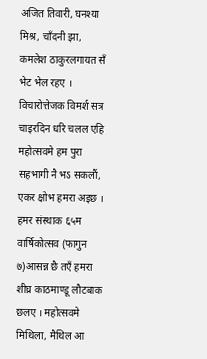अजित तिवारी, घनश्या मिश्र, चाँदनी झा, कमलेश ठाकुरलगायत सँ भेट भेल रहए ।
विचारोत्तेजक विमर्श सत्र
चाइरदिन धरि चलल एहि महोत्सवमे हम पुरा सहभागी नै भऽ सकलौं, एकर क्षोभ हमरा अइछ । हमर संस्थाक ६५म वार्षिकोत्सव (फागुन ७)आसन्न छै तएँ हमरा शीघ्र काठमाण्डू लौटबाक छलए । महोत्सवमे मिथिला, मैथिल आ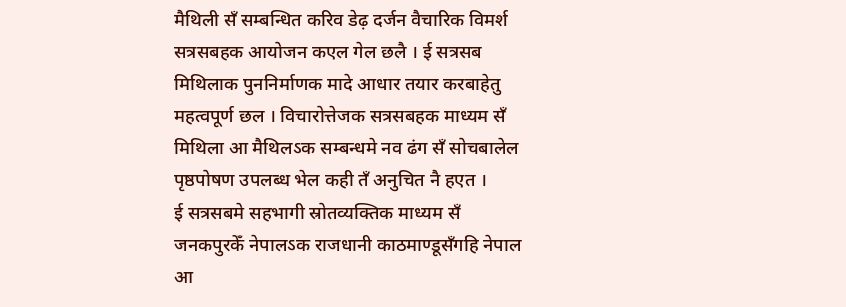मैथिली सँ सम्बन्धित करिव डेढ़ दर्जन वैचारिक विमर्श सत्रसबहक आयोजन कएल गेल छलै । ई सत्रसब मिथिलाक पुननिर्माणक मादे आधार तयार करबाहेतु महत्वपूर्ण छल । विचारोत्तेजक सत्रसबहक माध्यम सँ मिथिला आ मैथिलऽक सम्बन्धमे नव ढंग सँ सोचबालेल पृष्ठपोषण उपलब्ध भेल कही तँ अनुचित नै हएत ।
ई सत्रसबमे सहभागी स्रोतव्यक्तिक माध्यम सँ जनकपुरकेँ नेपालऽक राजधानी काठमाण्डूसँगहि नेपाल आ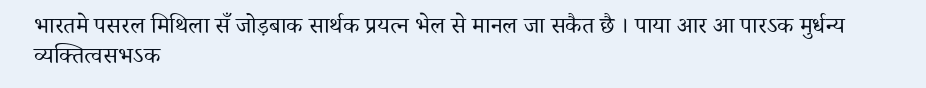भारतमे पसरल मिथिला सँ जोड़बाक सार्थक प्रयत्न भेल से मानल जा सकैत छै । पाया आर आ पारऽक मुर्धन्य व्यक्तित्वसभऽक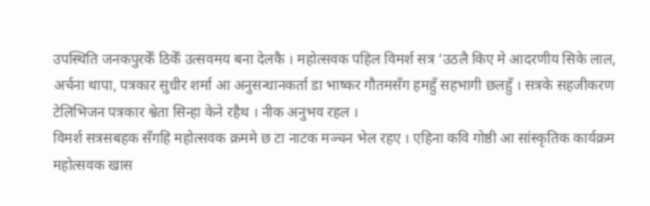उपस्थिति जनकपुरकेँ ठिकेँ उत्सवमय बना देलकै । महोत्सवक पहिल विमर्श सत्र ‘उठलै किए मे आदरणीय सिके लाल, अर्चना थापा, पत्रकार सुधीर शर्मा आ अनुसन्धानकर्ता डा भाष्कर गौतमसँग हमहुँ सहभागी छलहुँ । सत्रके सहजीकरण टेलिभिजन पत्रकार श्वेता सिन्हा केने रहैथ । नीक अनुभव रहल ।
विमर्श सत्रसबहक सँगहि महोत्सवक क्रममे छ टा नाटक मञ्चन भेल रहए । एहिना कवि गोष्ठी आ सांस्कृतिक कार्यक्रम महोत्सवक खास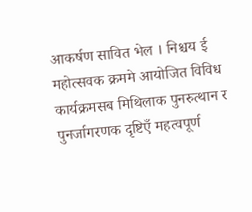आकर्षण सावित भेल । निश्चय ई महोत्सवक क्रममे आयोजित विविध कार्यक्रमसब मिथिलाक पुनरुत्थान र पुनर्जागरणक दृष्टिएँ महत्वपूर्ण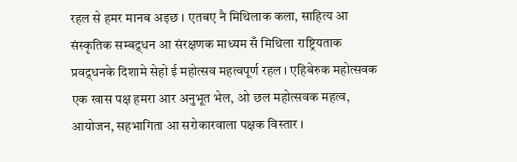रहल से हमर मानब अइछ । एतबए नै मिथिलाक कला, साहित्य आ संस्कृतिक सम्बद्र्धन आ संरक्षणक माध्यम सँ मिथिला राष्ट्रियताक प्रवद्र्धनके दिशामे सेहो ई महोत्सव महत्वपूर्ण रहल । एहिबेरुक महोत्सवक एक खास पक्ष हमरा आर अनुभूत भेल, ओ छल महोत्सवक महत्व, आयोजन, सहभागिता आ सरोकारवाला पक्षक विस्तार ।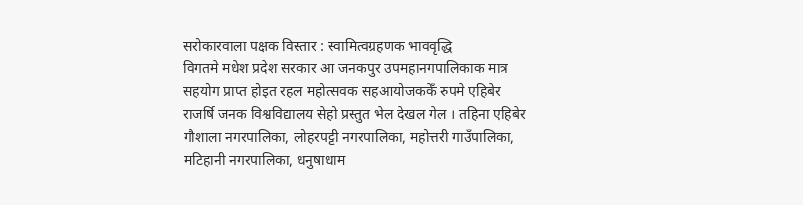सरोकारवाला पक्षक विस्तार : स्वामित्वग्रहणक भाववृद्धि
विगतमे मधेश प्रदेश सरकार आ जनकपुर उपमहानगपालिकाक मात्र सहयोग प्राप्त होइत रहल महोत्सवक सहआयोजककेँ रुपमे एहिबेर राजर्षि जनक विश्वविद्यालय सेहो प्रस्तुत भेल देखल गेल । तहिना एहिबेर गौशाला नगरपालिका, लोहरपट्टी नगरपालिका, महोत्तरी गाउँपालिका, मटिहानी नगरपालिका, धनुषाधाम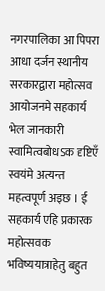नगरपालिका आ पिपरा आधा दर्जन स्थानीय सरकारद्वारा महोत्सव आयोजनमे सहकार्य भेल जानकारी स्वामित्वबोधऽक दृष्टिएँ स्वयंमे अत्यन्त महत्वपूर्ण अइछ । ई सहकार्य एहि प्रकारक महोत्सवक भविष्ययात्राहेतु बहुत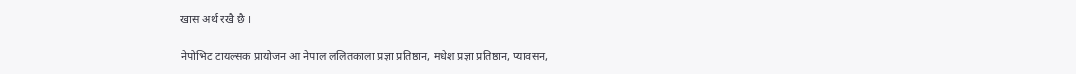खास अर्थ रखै छै ।

नेपोभिट टायल्सक प्रायोजन आ नेपाल ललितकाला प्रज्ञा प्रतिष्ठान, मधेश प्रज्ञा प्रतिष्ठान, प्यावसन,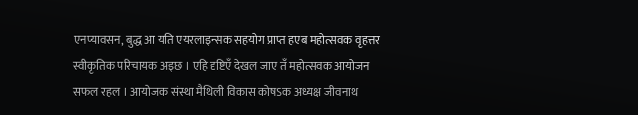एनप्यावसन, बुद्ध आ यति एयरलाइन्सक सहयोग प्राप्त हएब महोत्सवक वृहत्तर स्वीकृतिक परिचायक अइछ । एहि दृष्टिएँ देखल जाए तँ महोत्सवक आयोजन सफल रहल । आयोजक संस्था मैथिली विकास कोषऽक अध्यक्ष जीवनाथ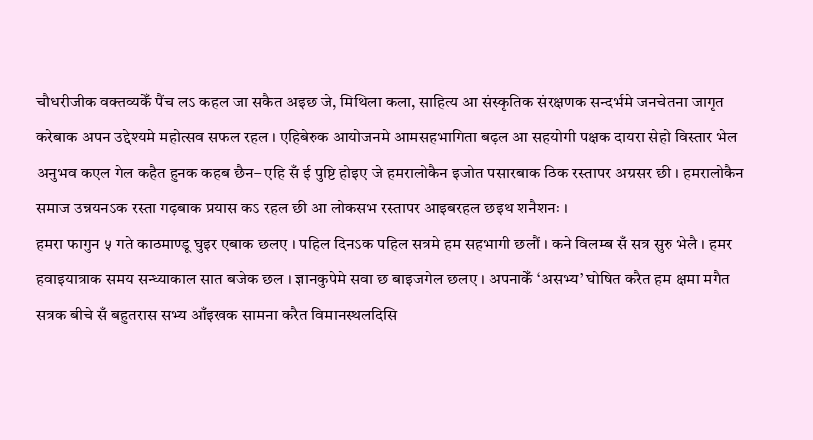चौधरीजीक वक्तव्यकेँ पैंच लऽ कहल जा सकैत अइछ जे, मिथिला कला, साहित्य आ संस्कृतिक संरक्षणक सन्दर्भमे जनचेतना जागृत करेबाक अपन उद्देश्यमे महोत्सव सफल रहल । एहिबेरुक आयोजनमे आमसहभागिता बढ़ल आ सहयोगी पक्षक दायरा सेहो विस्तार भेल अनुभव कएल गेल कहैत हुनक कहब छैन– एहि सँ ई पुष्टि होइए जे हमरालोकैन इजोत पसारबाक ठिक रस्तापर अग्रसर छी । हमरालोकैन समाज उन्नयनऽक रस्ता गढ़बाक प्रयास कऽ रहल छी आ लोकसभ रस्तापर आइबरहल छइथ शनैशनः ।
हमरा फागुन ५ गते काठमाण्डू घुइर एबाक छलए । पहिल दिनऽक पहिल सत्रमे हम सहभागी छलौं । कने विलम्ब सँ सत्र सुरु भेलै । हमर हवाइयात्राक समय सन्ध्याकाल सात बजेक छल । ज्ञानकुपेमे सवा छ बाइजगेल छलए । अपनाकेँ ‘असभ्य’ घोषित करैत हम क्षमा मगैत सत्रक बीचे सँ बहुतरास सभ्य आँइखक सामना करैत विमानस्थलदिसि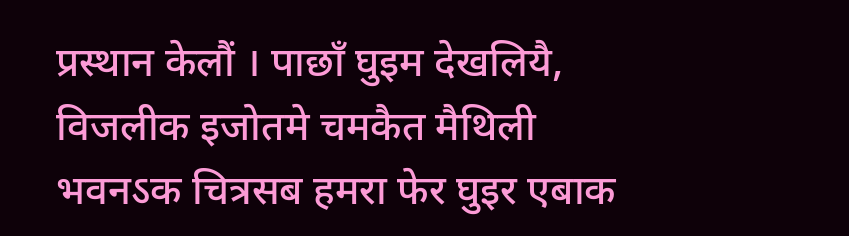प्रस्थान केलौं । पाछाँ घुइम देखलियै, विजलीक इजोतमे चमकैत मैथिली भवनऽक चित्रसब हमरा फेर घुइर एबाक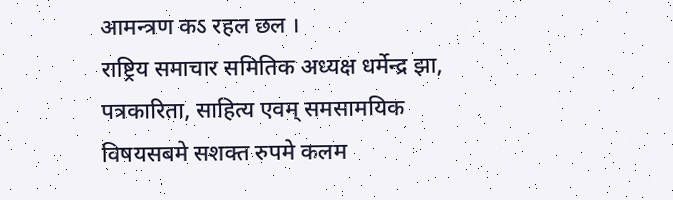आमन्त्रण कऽ रहल छल ।
राष्ट्रिय समाचार समितिक अध्यक्ष धर्मेन्द्र झा, पत्रकारिता, साहित्य एवम् समसामयिक विषयसबमे सशक्त रुपमे कलम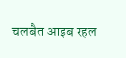चलबैत आइब रहल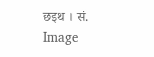छइथ । सं.
Image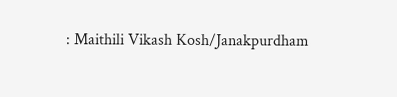: Maithili Vikash Kosh/Janakpurdham